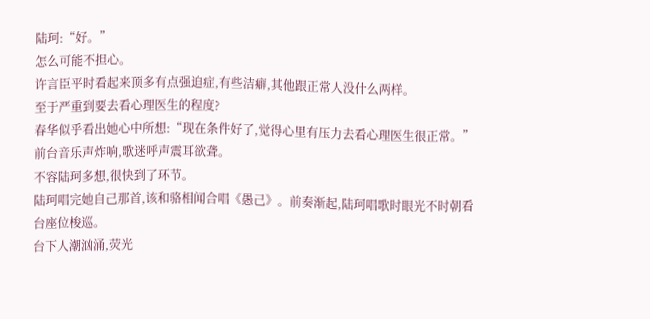陆珂:“好。”
怎么可能不担心。
许言臣平时看起来顶多有点强迫症,有些洁癖,其他跟正常人没什么两样。
至于严重到要去看心理医生的程度?
春华似乎看出她心中所想:“现在条件好了,觉得心里有压力去看心理医生很正常。”
前台音乐声炸响,歌迷呼声震耳欲聋。
不容陆珂多想,很快到了环节。
陆珂唱完她自己那首,该和骆相闻合唱《愚己》。前奏渐起,陆珂唱歌时眼光不时朝看台座位梭巡。
台下人潮汹涌,荧光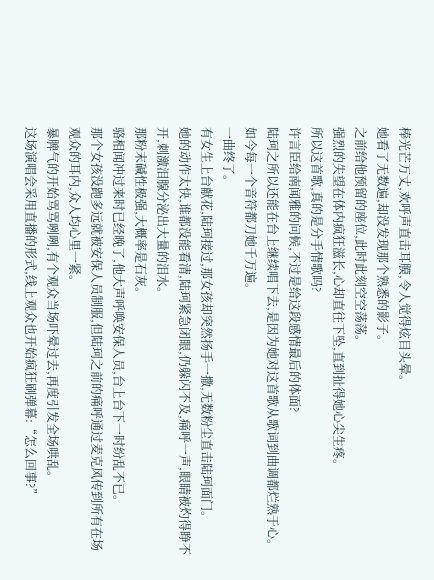棒光芒万丈,欢呼声直击耳膜,令人觉得炫目头晕。
她看了无数遍,却没发现那个熟悉的影子。
之前给他预留的座位,此时此刻空空荡荡。
强烈的失望在体内疯狂滋长,心却直往下坠,直到扯得她心尖生疼。
所以这首歌,真的是分手情歌吗?
许言臣给南闻雅的问候,不过是给这段感情最后的体面?
陆珂之所以还能在台上继续唱下去,是因为她对这首歌从歌词到曲调都烂熟于心。
如今每一个音符都刀她千万遍。
一曲终了。
有女生上台献花,陆珂接过,那女孩却突然扬手一撒,无数粉尘直击陆珂面门。
她的动作太快,谁都没能看清,陆珂紧急闭眼,仍躲闪不及,痛呼一声,眼睛被灼得睁不开,刺激泪腺分泌出大量的泪水。
那粉末碱性极强,大概率是石灰。
骆相闻冲过来时已经晚了,他大声呼唤安保人员,台上台下一时纷乱不已。
那个女孩没跑多远就被安保人员制服,但陆珂之前的痛呼通过麦克风传到所有在场观众的耳内,众人均心里一紧。
暴脾气的开始骂骂咧咧,有个观众当场吓晕过去,再度引发全场哄乱。
这场演唱会采用直播的形式,线上观众也开始疯狂刷弹幕:“怎么回事?”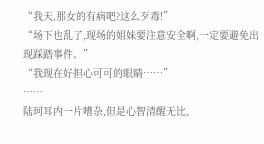“我天,那女的有病吧?这么歹毒!”
“场下也乱了,现场的姐妹要注意安全啊,一定要避免出现踩踏事件。”
“我现在好担心可可的眼睛……”
……
陆珂耳内一片嘈杂,但是心智清醒无比,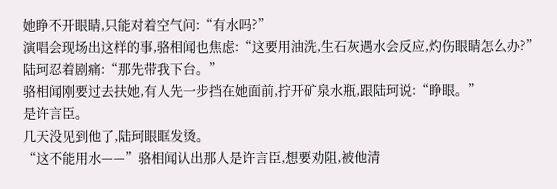她睁不开眼睛,只能对着空气问:“有水吗?”
演唱会现场出这样的事,骆相闻也焦虑:“这要用油洗,生石灰遇水会反应,灼伤眼睛怎么办?”
陆珂忍着剧痛:“那先带我下台。”
骆相闻刚要过去扶她,有人先一步挡在她面前,拧开矿泉水瓶,跟陆珂说:“睁眼。”
是许言臣。
几天没见到他了,陆珂眼眶发烫。
“这不能用水——”骆相闻认出那人是许言臣,想要劝阻,被他清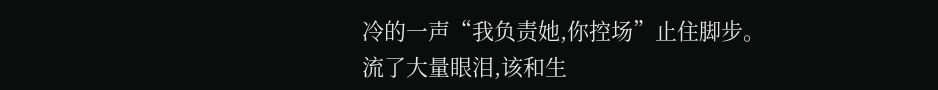冷的一声“我负责她,你控场”止住脚步。
流了大量眼泪,该和生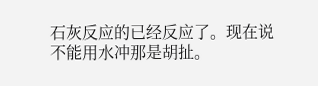石灰反应的已经反应了。现在说不能用水冲那是胡扯。